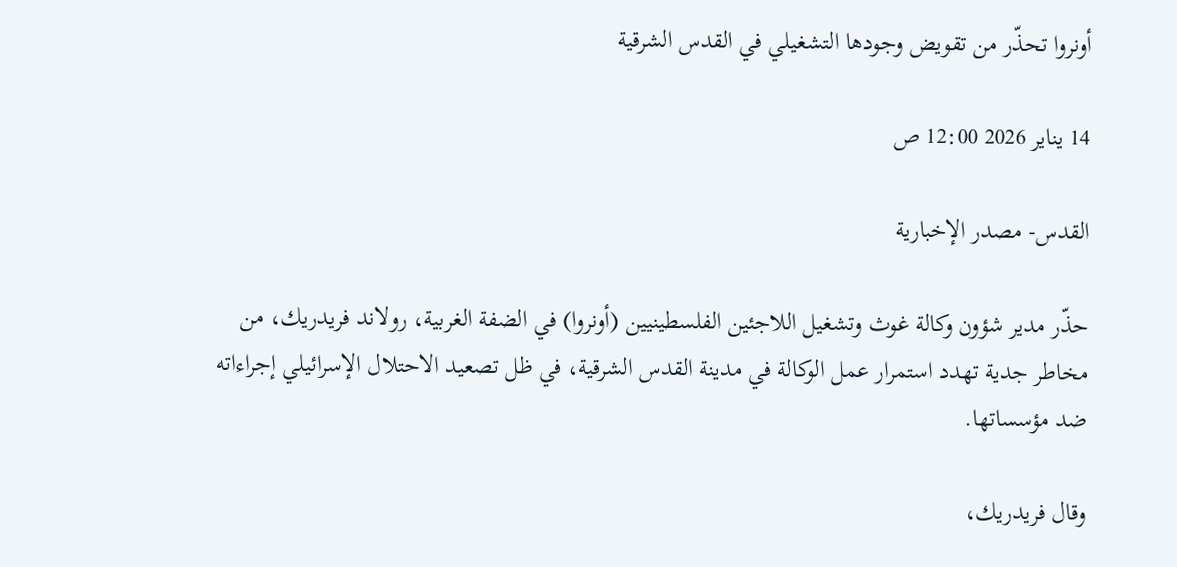أونروا تحذّر من تقويض وجودها التشغيلي في القدس الشرقية

14 يناير 2026 12:00 ص

القدس- مصدر الإخبارية

حذّر مدير شؤون وكالة غوث وتشغيل اللاجئين الفلسطينيين (أونروا) في الضفة الغربية، رولاند فريدريك، من مخاطر جدية تهدد استمرار عمل الوكالة في مدينة القدس الشرقية، في ظل تصعيد الاحتلال الإسرائيلي إجراءاته ضد مؤسساتها.

وقال فريدريك،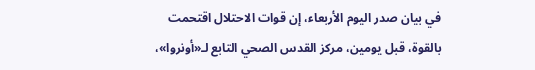في بيان صدر اليوم الأربعاء، إن قوات الاحتلال اقتحمت بالقوة، قبل يومين، مركز القدس الصحي التابع لـ«أونروا»،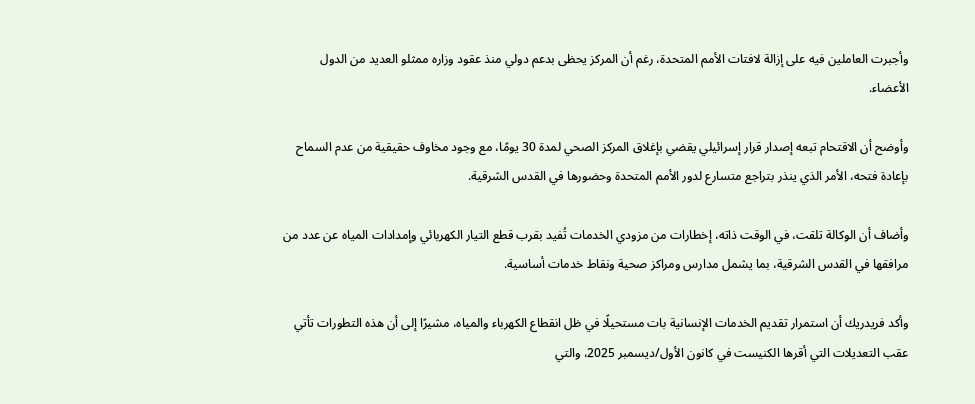وأجبرت العاملين فيه على إزالة لافتات الأمم المتحدة، رغم أن المركز يحظى بدعم دولي منذ عقود وزاره ممثلو العديد من الدول الأعضاء.

وأوضح أن الاقتحام تبعه إصدار قرار إسرائيلي يقضي بإغلاق المركز الصحي لمدة 30 يومًا، مع وجود مخاوف حقيقية من عدم السماح بإعادة فتحه، الأمر الذي ينذر بتراجع متسارع لدور الأمم المتحدة وحضورها في القدس الشرقية.

وأضاف أن الوكالة تلقت، في الوقت ذاته، إخطارات من مزودي الخدمات تُفيد بقرب قطع التيار الكهربائي وإمدادات المياه عن عدد من مرافقها في القدس الشرقية، بما يشمل مدارس ومراكز صحية ونقاط خدمات أساسية.

وأكد فريدريك أن استمرار تقديم الخدمات الإنسانية بات مستحيلًا في ظل انقطاع الكهرباء والمياه، مشيرًا إلى أن هذه التطورات تأتي عقب التعديلات التي أقرها الكنيست في كانون الأول/ديسمبر 2025، والتي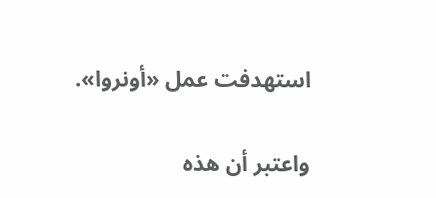استهدفت عمل «أونروا».

واعتبر أن هذه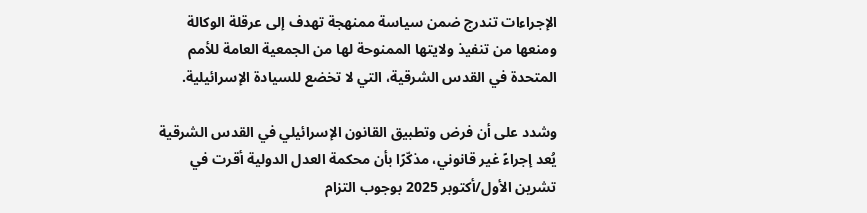الإجراءات تندرج ضمن سياسة ممنهجة تهدف إلى عرقلة الوكالة ومنعها من تنفيذ ولايتها الممنوحة لها من الجمعية العامة للأمم المتحدة في القدس الشرقية، التي لا تخضع للسيادة الإسرائيلية.

وشدد على أن فرض وتطبيق القانون الإسرائيلي في القدس الشرقية يُعد إجراءً غير قانوني، مذكّرًا بأن محكمة العدل الدولية أقرت في تشرين الأول/أكتوبر 2025 بوجوب التزام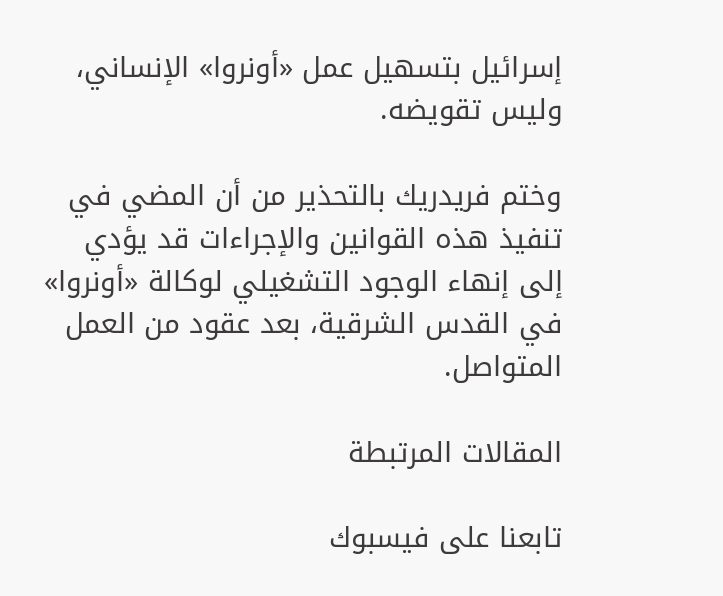إسرائيل بتسهيل عمل «أونروا» الإنساني، وليس تقويضه.

وختم فريدريك بالتحذير من أن المضي في تنفيذ هذه القوانين والإجراءات قد يؤدي إلى إنهاء الوجود التشغيلي لوكالة «أونروا» في القدس الشرقية، بعد عقود من العمل المتواصل.

المقالات المرتبطة

تابعنا على فيسبوك